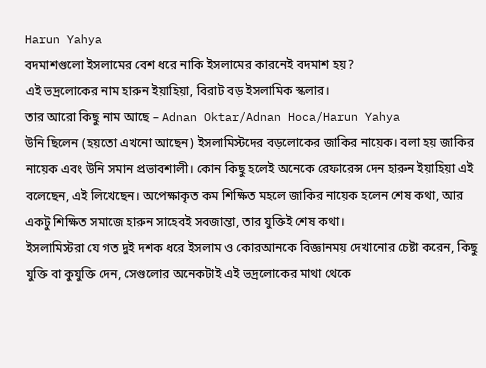Harun Yahya
বদমাশগুলো ইসলামের বেশ ধরে নাকি ইসলামের কারনেই বদমাশ হয়?
এই ভদ্রলোকের নাম হারুন ইয়াহিয়া, বিরাট বড় ইসলামিক স্কলার।
তার আরো কিছু নাম আছে – Adnan Oktar/Adnan Hoca/Harun Yahya
উনি ছিলেন (হয়তো এখনো আছেন) ইসলামিস্টদের বড়লোকের জাকির নায়েক। বলা হয় জাকির নায়েক এবং উনি সমান প্রভাবশালী। কোন কিছু হলেই অনেকে রেফারেন্স দেন হারুন ইয়াহিয়া এই বলেছেন, এই লিখেছেন। অপেক্ষাকৃত কম শিক্ষিত মহলে জাকির নায়েক হলেন শেষ কথা, আর একটু শিক্ষিত সমাজে হারুন সাহেবই সবজান্তা, তার যুক্তিই শেষ কথা।
ইসলামিস্টরা যে গত দুই দশক ধরে ইসলাম ও কোরআনকে বিজ্ঞানময় দেখানোর চেষ্টা করেন, কিছু যুক্তি বা কুযুক্তি দেন, সেগুলোর অনেকটাই এই ভদ্রলোকের মাথা থেকে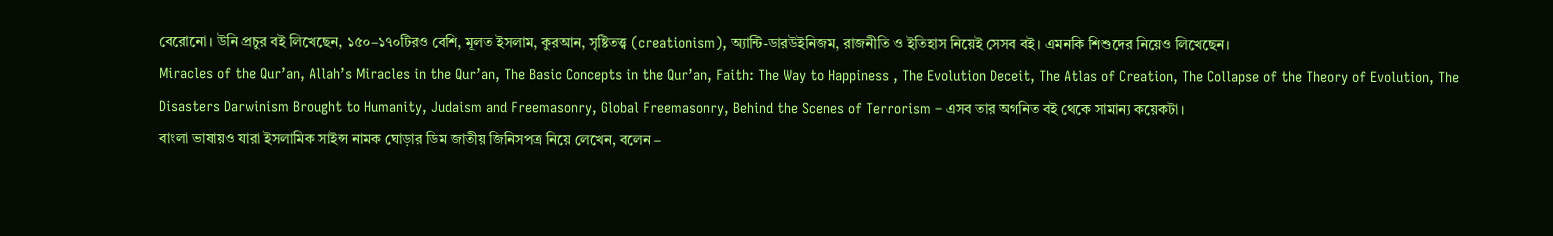বেরোনো। উনি প্রচুর বই লিখেছেন, ১৫০–১৭০টিরও বেশি, মূলত ইসলাম, কুরআন, সৃষ্টিতত্ত্ব (creationism), অ্যান্টি-ডারউইনিজম, রাজনীতি ও ইতিহাস নিয়েই সেসব বই। এমনকি শিশুদের নিয়েও লিখেছেন।
Miracles of the Qur’an, Allah’s Miracles in the Qur’an, The Basic Concepts in the Qur’an, Faith: The Way to Happiness , The Evolution Deceit, The Atlas of Creation, The Collapse of the Theory of Evolution, The Disasters Darwinism Brought to Humanity, Judaism and Freemasonry, Global Freemasonry, Behind the Scenes of Terrorism – এসব তার অগনিত বই থেকে সামান্য কয়েকটা।
বাংলা ভাষায়ও যারা ইসলামিক সাইন্স নামক ঘোড়ার ডিম জাতীয় জিনিসপত্র নিয়ে লেখেন, বলেন –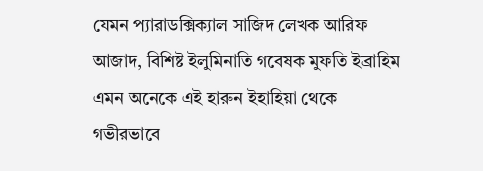যেমন প্যারাডক্সিক্যাল সাজিদ লেখক আরিফ আজাদ, বিশিষ্ট ইলুমিনাতি গবেষক মুফতি ইব্রাহিম এমন অনেকে এই হারুন ইহাহিয়া থেকে গভীরভাবে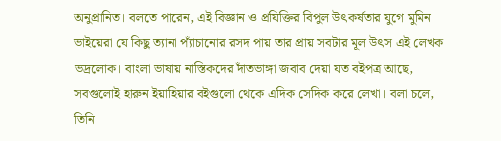অনুপ্রানিত। বলতে পারেন, এই বিজ্ঞান ও প্রযিক্তির বিপুল উৎকর্ষতার যুগে মুমিন ভাইয়েরা যে কিছু ত্যানা প্যাঁচানোর রসদ পায় তার প্রায় সবটার মূল উৎস এই লেখক ভদ্রলোক। বাংলা ভাষায় নাস্তিকদের দাঁতভাঙ্গা জবাব দেয়া যত বইপত্র আছে, সবগুলোই হারুন ইয়াহিয়ার বইগুলো থেকে এদিক সেদিক করে লেখা। বলা চলে, তিনি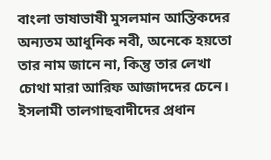বাংলা ভাষাভাষী মুসলমান আস্তিকদের অন্যতম আধুনিক নবী, অনেকে হয়তো তার নাম জানে না, কিন্তু তার লেখা চোথা মারা আরিফ আজাদদের চেনে। ইসলামী তালগাছবাদীদের প্রধান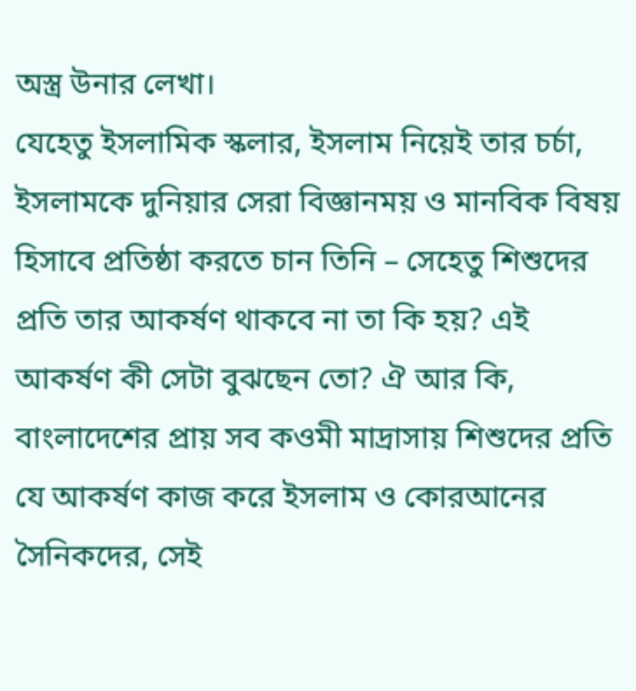অস্ত্র উনার লেখা।
যেহেতু ইসলামিক স্কলার, ইসলাম নিয়েই তার চর্চা, ইসলামকে দুনিয়ার সেরা বিজ্ঞানময় ও মানবিক বিষয় হিসাবে প্রতিষ্ঠা করতে চান তিনি – সেহেতু শিশুদের প্রতি তার আকর্ষণ থাকবে না তা কি হয়? এই আকর্ষণ কী সেটা বুঝছেন তো? ঐ আর কি, বাংলাদেশের প্রায় সব কওমী মাদ্রাসায় শিশুদের প্রতি যে আকর্ষণ কাজ করে ইসলাম ও কোরআনের সৈনিকদের, সেই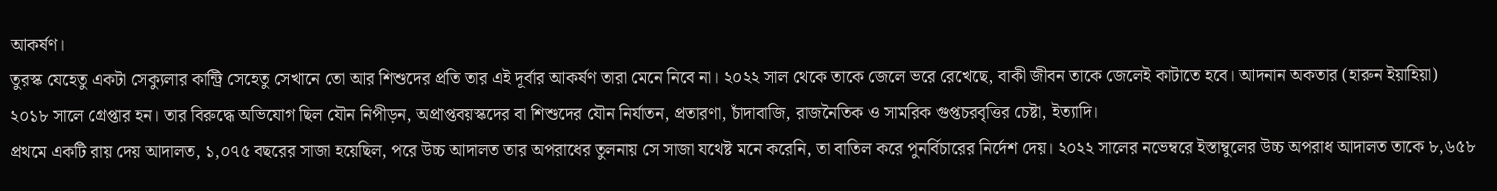আকর্ষণ।
তুরস্ক যেহেতু একটা সেক্যুলার কান্ট্রি সেহেতু সেখানে তো আর শিশুদের প্রতি তার এই দূর্বার আকর্ষণ তারা মেনে নিবে না। ২০২২ সাল থেকে তাকে জেলে ভরে রেখেছে, বাকী জীবন তাকে জেলেই কাটাতে হবে। আদনান অকতার (হারুন ইয়াহিয়া) ২০১৮ সালে গ্রেপ্তার হন। তার বিরুদ্ধে অভিযোগ ছিল যৌন নিপীড়ন, অপ্রাপ্তবয়স্কদের বা শিশুদের যৌন নির্যাতন, প্রতারণা, চাঁদাবাজি, রাজনৈতিক ও সামরিক গুপ্তচরবৃত্তির চেষ্টা, ইত্যাদি।
প্রথমে একটি রায় দেয় আদালত, ১,০৭৫ বছরের সাজা হয়েছিল, পরে উচ্চ আদালত তার অপরাধের তুলনায় সে সাজা যথেষ্ট মনে করেনি, তা বাতিল করে পুনর্বিচারের নির্দেশ দেয়। ২০২২ সালের নভেম্বরে ইস্তাম্বুলের উচ্চ অপরাধ আদালত তাকে ৮,৬৫৮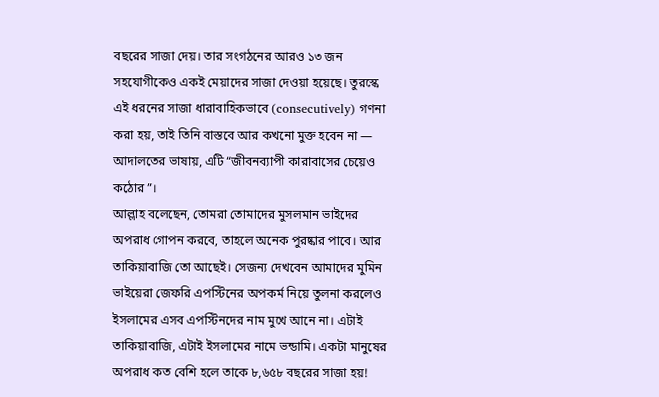বছরের সাজা দেয়। তার সংগঠনের আরও ১৩ জন সহযোগীকেও একই মেয়াদের সাজা দেওয়া হয়েছে। তুরস্কে এই ধরনের সাজা ধারাবাহিকভাবে (consecutively) গণনা করা হয়, তাই তিনি বাস্তবে আর কখনো মুক্ত হবেন না — আদালতের ভাষায়, এটি “জীবনব্যাপী কারাবাসের চেয়েও কঠোর”।
আল্লাহ বলেছেন, তোমরা তোমাদের মুসলমান ভাইদের অপরাধ গোপন করবে, তাহলে অনেক পুরষ্কার পাবে। আর তাকিয়াবাজি তো আছেই। সেজন্য দেখবেন আমাদের মুমিন ভাইয়েরা জেফরি এপস্টিনের অপকর্ম নিয়ে তুলনা করলেও ইসলামের এসব এপস্টিনদের নাম মুখে আনে না। এটাই তাকিয়াবাজি, এটাই ইসলামের নামে ভন্ডামি। একটা মানুষের অপরাধ কত বেশি হলে তাকে ৮,৬৫৮ বছরের সাজা হয়!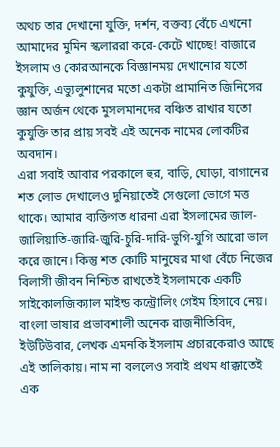অথচ তার দেখানো যুক্তি, দর্শন, বক্তব্য বেঁচে এখনো আমাদের মুমিন স্কলাররা করে-কেটে খাচ্ছে! বাজারে ইসলাম ও কোরআনকে বিজ্ঞানময় দেখানোর যতো কুযুক্তি, এভ্যুলুশানের মতো একটা প্রামানিত জিনিসের জ্ঞান অর্জন থেকে মুসলমানদের বঞ্চিত রাখার যতো কুযুক্তি তার প্রায় সবই এই অনেক নামের লোকটির অবদান।
এরা সবাই আবার পরকালে হুর, বাড়ি, ঘোড়া, বাগানের শত লোভ দেখালেও দুনিয়াতেই সেগুলো ভোগে মত্ত থাকে। আমার ব্যক্তিগত ধারনা এরা ইসলামের জাল-জালিয়াতি-জারি-জুরি-চুরি-দারি-ভুগি-যুগি আরো ভাল করে জানে। কিন্তু শত কোটি মানুষের মাথা বেঁচে নিজের বিলাসী জীবন নিশ্চিত রাখতেই ইসলামকে একটি সাইকোলজিক্যাল মাইন্ড কন্ট্রোলিং গেইম হিসাবে নেয়। বাংলা ভাষার প্রভাবশালী অনেক রাজনীতিবিদ, ইউটিউবার, লেখক এমনকি ইসলাম প্রচারকেরাও আছে এই তালিকায়। নাম না বললেও সবাই প্রথম ধাক্কাতেই এক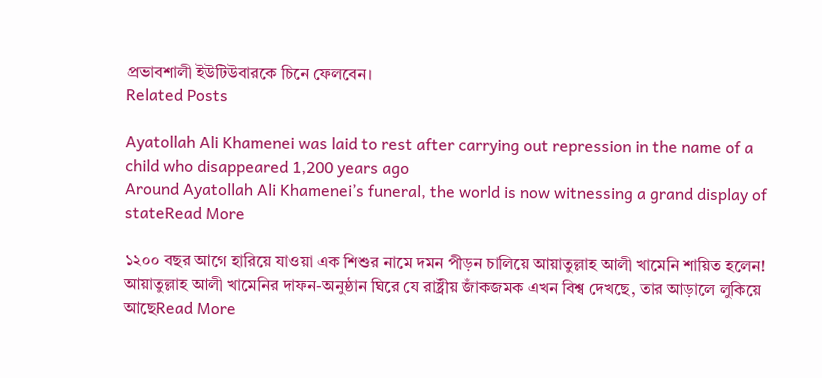প্রভাবশালী ইউটিউবারকে চিনে ফেলবেন।
Related Posts

Ayatollah Ali Khamenei was laid to rest after carrying out repression in the name of a child who disappeared 1,200 years ago
Around Ayatollah Ali Khamenei’s funeral, the world is now witnessing a grand display of stateRead More

১২০০ বছর আগে হারিয়ে যাওয়া এক শিশুর নামে দমন পীড়ন চালিয়ে আয়াতুল্লাহ আলী খামেনি শায়িত হলেন!
আয়াতুল্লাহ আলী খামেনির দাফন-অনুষ্ঠান ঘিরে যে রাষ্ট্রীয় জাঁকজমক এখন বিশ্ব দেখছে, তার আড়ালে লুকিয়ে আছেRead More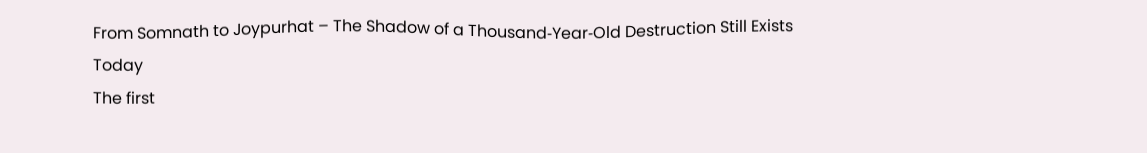From Somnath to Joypurhat – The Shadow of a Thousand‑Year‑Old Destruction Still Exists Today
The first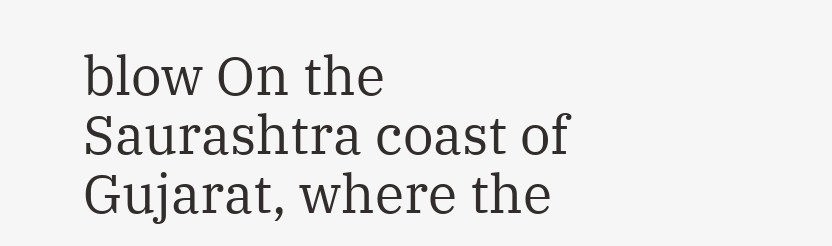blow On the Saurashtra coast of Gujarat, where the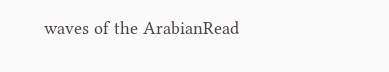waves of the ArabianRead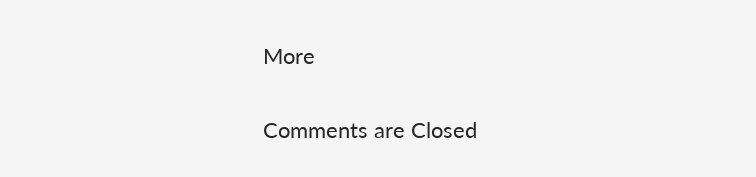More

Comments are Closed